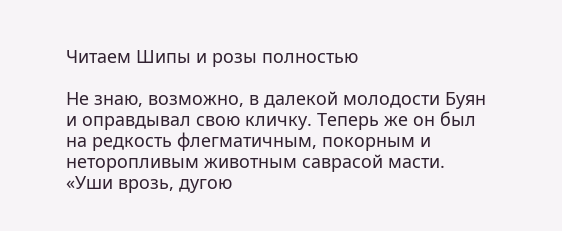Читаем Шипы и розы полностью

Не знаю, возможно, в далекой молодости Буян и оправдывал свою кличку. Теперь же он был на редкость флегматичным, покорным и неторопливым животным саврасой масти. «Уши врозь, дугою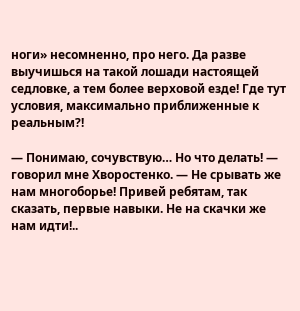ноги» несомненно, про него. Да разве выучишься на такой лошади настоящей седловке, а тем более верховой езде! Где тут условия, максимально приближенные к реальным?!

— Понимаю, сочувствую… Но что делать! — говорил мне Хворостенко. — Не срывать же нам многоборье! Привей ребятам, так сказать, первые навыки. Не на скачки же нам идти!..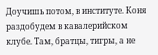Доучишь потом, в институте. Коня раздобудем в кавалерийском клубе. Там, братцы, тигры, а не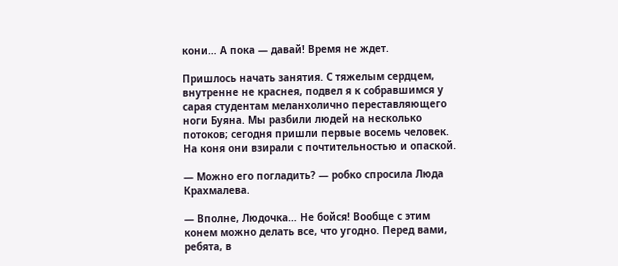кони… А пока — давай! Время не ждет.

Пришлось начать занятия. С тяжелым сердцем, внутренне не краснея, подвел я к собравшимся у сарая студентам меланхолично переставляющего ноги Буяна. Мы разбили людей на несколько потоков; сегодня пришли первые восемь человек. На коня они взирали с почтительностью и опаской.

— Можно его погладить? — робко спросила Люда Крахмалева.

— Вполне, Людочка… Не бойся! Вообще с этим конем можно делать все, что угодно. Перед вами, ребята, в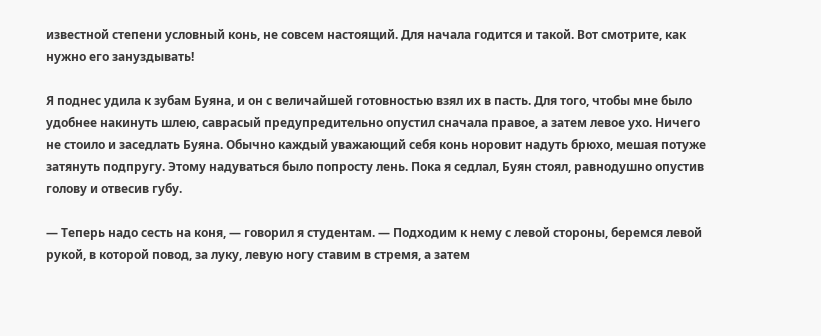известной степени условный конь, не совсем настоящий. Для начала годится и такой. Вот смотрите, как нужно его зануздывать!

Я поднес удила к зубам Буяна, и он с величайшей готовностью взял их в пасть. Для того, чтобы мне было удобнее накинуть шлею, саврасый предупредительно опустил сначала правое, а затем левое ухо. Ничего не стоило и заседлать Буяна. Обычно каждый уважающий себя конь норовит надуть брюхо, мешая потуже затянуть подпругу. Этому надуваться было попросту лень. Пока я седлал, Буян стоял, равнодушно опустив голову и отвесив губу.

— Теперь надо сесть на коня, — говорил я студентам. — Подходим к нему с левой стороны, беремся левой рукой, в которой повод, за луку, левую ногу ставим в стремя, а затем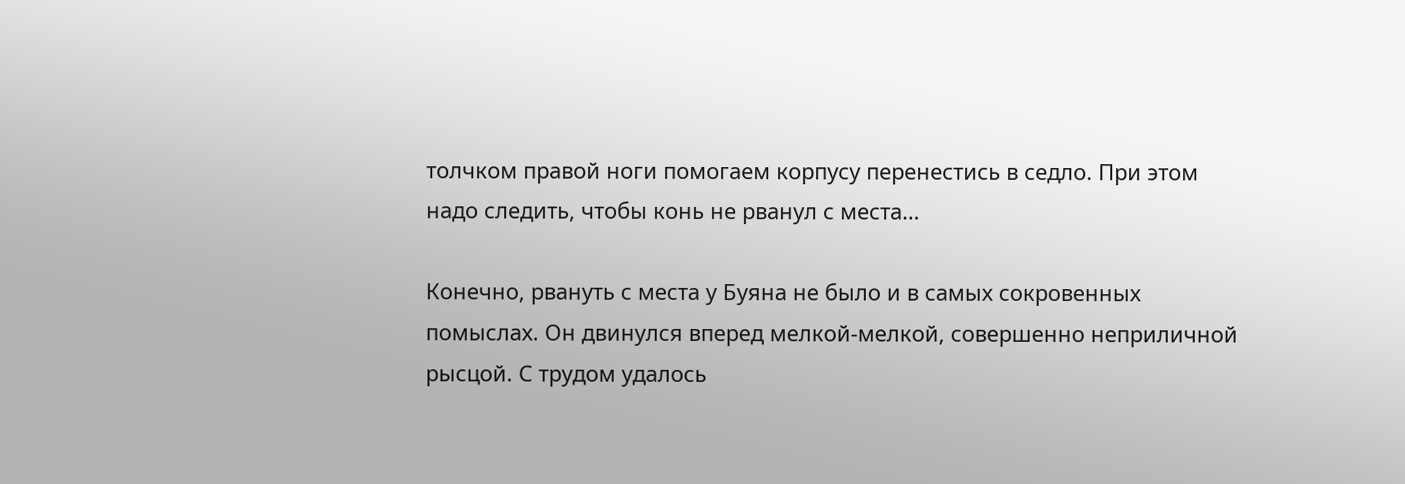толчком правой ноги помогаем корпусу перенестись в седло. При этом надо следить, чтобы конь не рванул с места…

Конечно, рвануть с места у Буяна не было и в самых сокровенных помыслах. Он двинулся вперед мелкой-мелкой, совершенно неприличной рысцой. С трудом удалось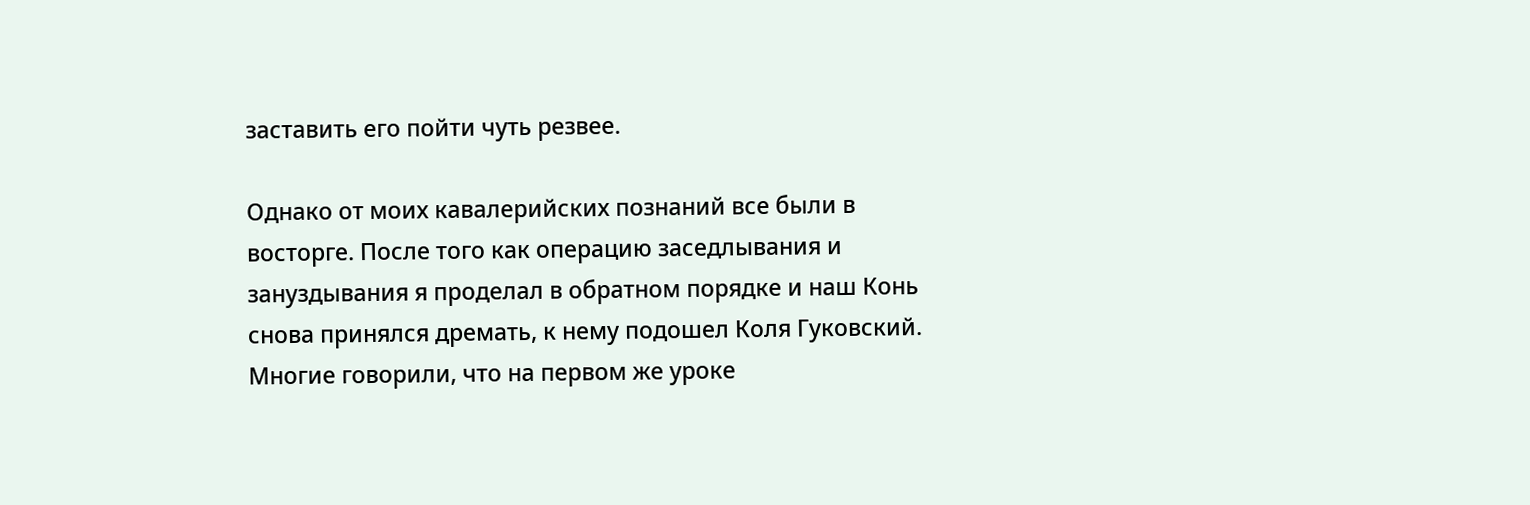заставить его пойти чуть резвее.

Однако от моих кавалерийских познаний все были в восторге. После того как операцию заседлывания и зануздывания я проделал в обратном порядке и наш Конь снова принялся дремать, к нему подошел Коля Гуковский. Многие говорили, что на первом же уроке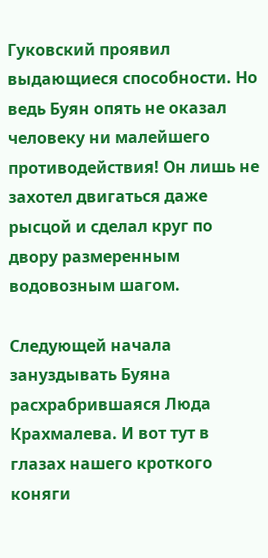Гуковский проявил выдающиеся способности. Но ведь Буян опять не оказал человеку ни малейшего противодействия! Он лишь не захотел двигаться даже рысцой и сделал круг по двору размеренным водовозным шагом.

Следующей начала зануздывать Буяна расхрабрившаяся Люда Крахмалева. И вот тут в глазах нашего кроткого коняги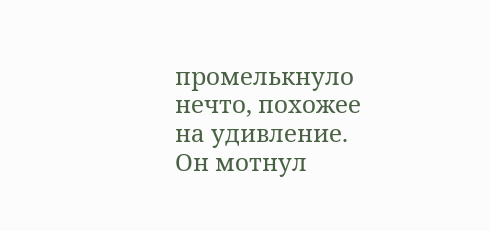промелькнуло нечто, похожее на удивление. Он мотнул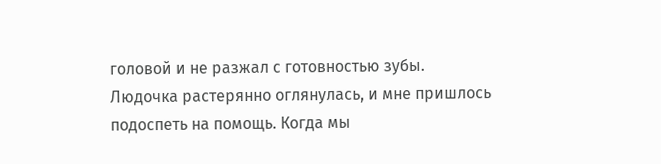головой и не разжал с готовностью зубы. Людочка растерянно оглянулась, и мне пришлось подоспеть на помощь. Когда мы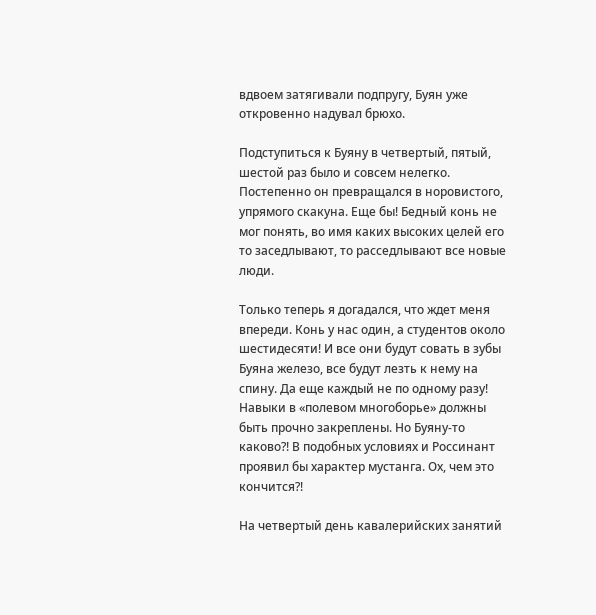вдвоем затягивали подпругу, Буян уже откровенно надувал брюхо.

Подступиться к Буяну в четвертый, пятый, шестой раз было и совсем нелегко. Постепенно он превращался в норовистого, упрямого скакуна. Еще бы! Бедный конь не мог понять, во имя каких высоких целей его то заседлывают, то расседлывают все новые люди.

Только теперь я догадался, что ждет меня впереди. Конь у нас один, а студентов около шестидесяти! И все они будут совать в зубы Буяна железо, все будут лезть к нему на спину. Да еще каждый не по одному разу! Навыки в «полевом многоборье» должны быть прочно закреплены. Но Буяну-то каково?! В подобных условиях и Россинант проявил бы характер мустанга. Ох, чем это кончится?!

На четвертый день кавалерийских занятий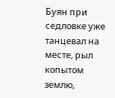Буян при седловке уже танцевал на месте, рыл копытом землю,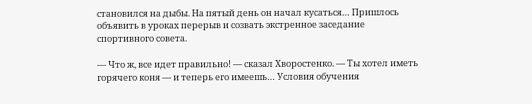становился на дыбы. На пятый день он начал кусаться… Пришлось объявить в уроках перерыв и созвать экстренное заседание спортивного совета.

— Что ж, все идет правильно! — сказал Хворостенко. — Ты хотел иметь горячего коня — и теперь его имеешь… Условия обучения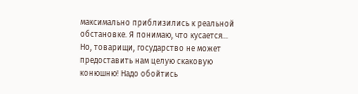максимально приблизились к реальной обстановке. Я понимаю, что кусается… Но, товарищи, государство не может предоставить нам целую скаковую конюшню! Надо обойтись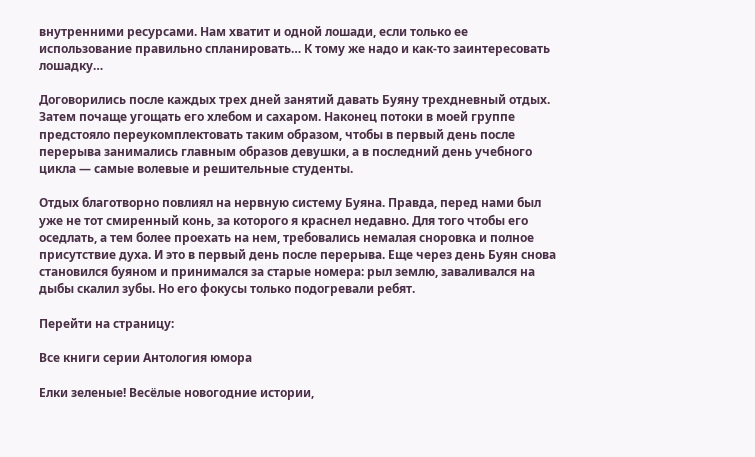внутренними ресурсами. Нам хватит и одной лошади, если только ее использование правильно спланировать… К тому же надо и как-то заинтересовать лошадку…

Договорились после каждых трех дней занятий давать Буяну трехдневный отдых. Затем почаще угощать его хлебом и сахаром. Наконец потоки в моей группе предстояло переукомплектовать таким образом, чтобы в первый день после перерыва занимались главным образов девушки, а в последний день учебного цикла — самые волевые и решительные студенты.

Отдых благотворно повлиял на нервную систему Буяна. Правда, перед нами был уже не тот смиренный конь, за которого я краснел недавно. Для того чтобы его оседлать, а тем более проехать на нем, требовались немалая сноровка и полное присутствие духа. И это в первый день после перерыва. Еще через день Буян снова становился буяном и принимался за старые номера: рыл землю, заваливался на дыбы скалил зубы. Но его фокусы только подогревали ребят.

Перейти на страницу:

Все книги серии Антология юмора

Елки зеленые! Весёлые новогодние истории,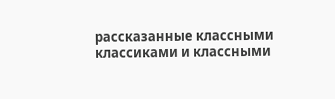рассказанные классными классиками и классными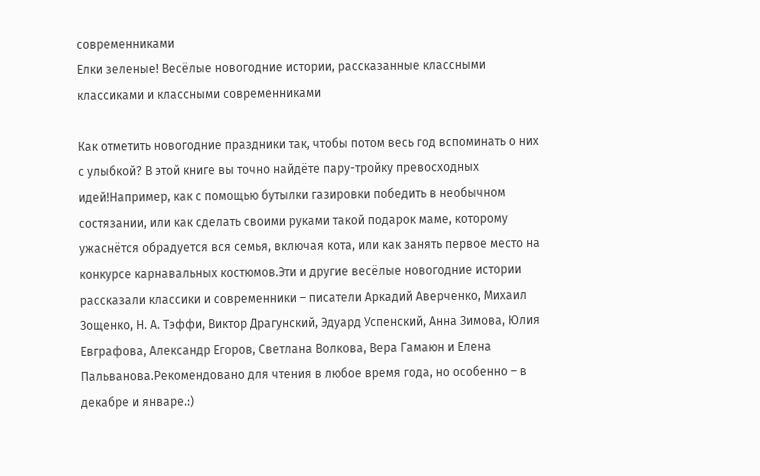современниками
Елки зеленые! Весёлые новогодние истории, рассказанные классными классиками и классными современниками

Как отметить новогодние праздники так, чтобы потом весь год вспоминать о них с улыбкой? В этой книге вы точно найдёте пару-тройку превосходных идей!Например, как с помощью бутылки газировки победить в необычном состязании, или как сделать своими руками такой подарок маме, которому ужаснётся обрадуется вся семья, включая кота, или как занять первое место на конкурсе карнавальных костюмов.Эти и другие весёлые новогодние истории рассказали классики и современники – писатели Аркадий Аверченко, Михаил Зощенко, Н. А. Тэффи, Виктор Драгунский, Эдуард Успенский, Анна Зимова, Юлия Евграфова, Александр Егоров, Светлана Волкова, Вера Гамаюн и Елена Пальванова.Рекомендовано для чтения в любое время года, но особенно – в декабре и январе.:)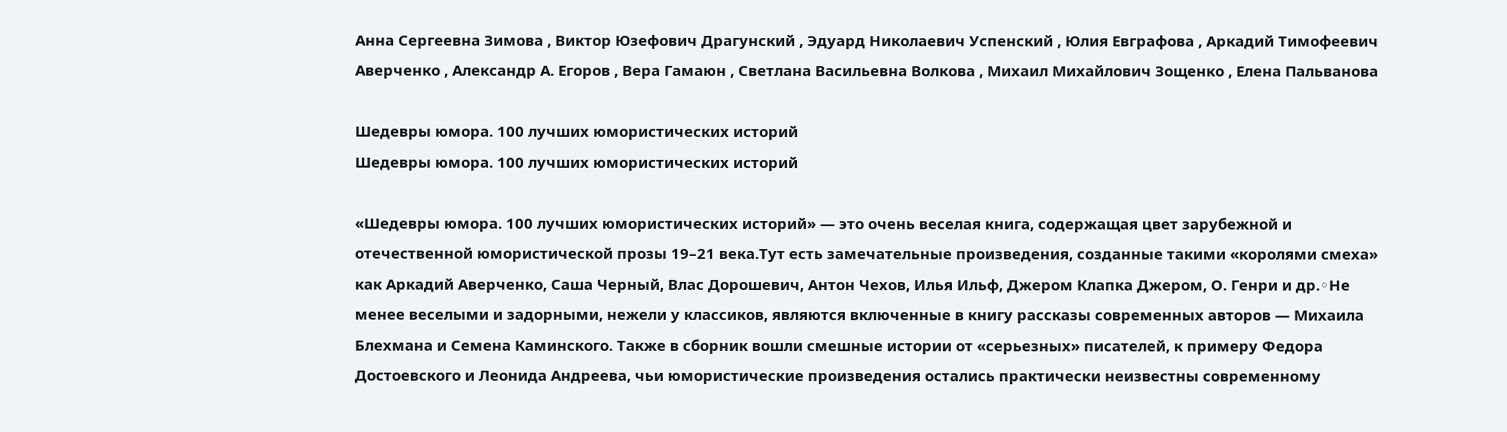Анна Сергеевна Зимова , Виктор Юзефович Драгунский , Эдуард Николаевич Успенский , Юлия Евграфова , Аркадий Тимофеевич Аверченко , Александр А. Егоров , Вера Гамаюн , Светлана Васильевна Волкова , Михаил Михайлович Зощенко , Елена Пальванова

Шедевры юмора. 100 лучших юмористических историй
Шедевры юмора. 100 лучших юмористических историй

«Шедевры юмора. 100 лучших юмористических историй» — это очень веселая книга, содержащая цвет зарубежной и отечественной юмористической прозы 19–21 века.Тут есть замечательные произведения, созданные такими «королями смеха» как Аркадий Аверченко, Саша Черный, Влас Дорошевич, Антон Чехов, Илья Ильф, Джером Клапка Джером, О. Генри и др.◦Не менее веселыми и задорными, нежели у классиков, являются включенные в книгу рассказы современных авторов — Михаила Блехмана и Семена Каминского. Также в сборник вошли смешные истории от «серьезных» писателей, к примеру Федора Достоевского и Леонида Андреева, чьи юмористические произведения остались практически неизвестны современному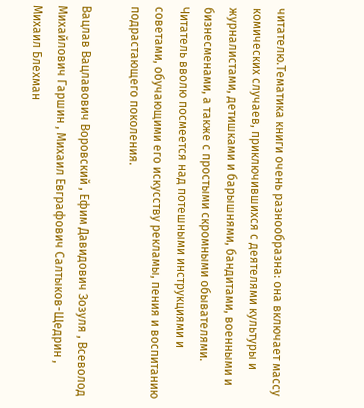читателю.Тематика книги очень разнообразна: она включает массу комических случаев, приключившихся с деятелями культуры и журналистами, детишками и барышнями, бандитами, военными и бизнесменами, а также с простыми скромными обывателями. Читатель вволю посмеется над потешными инструкциями и советами, обучающими его искусству рекламы, пения и воспитанию подрастающего поколения.

Вацлав Вацлавович Воровский , Ефим Давидович Зозуля , Всеволод Михайлович Гаршин , Михаил Евграфович Салтыков-Щедрин , Михаил Блехман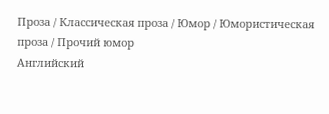Проза / Классическая проза / Юмор / Юмористическая проза / Прочий юмор
Английский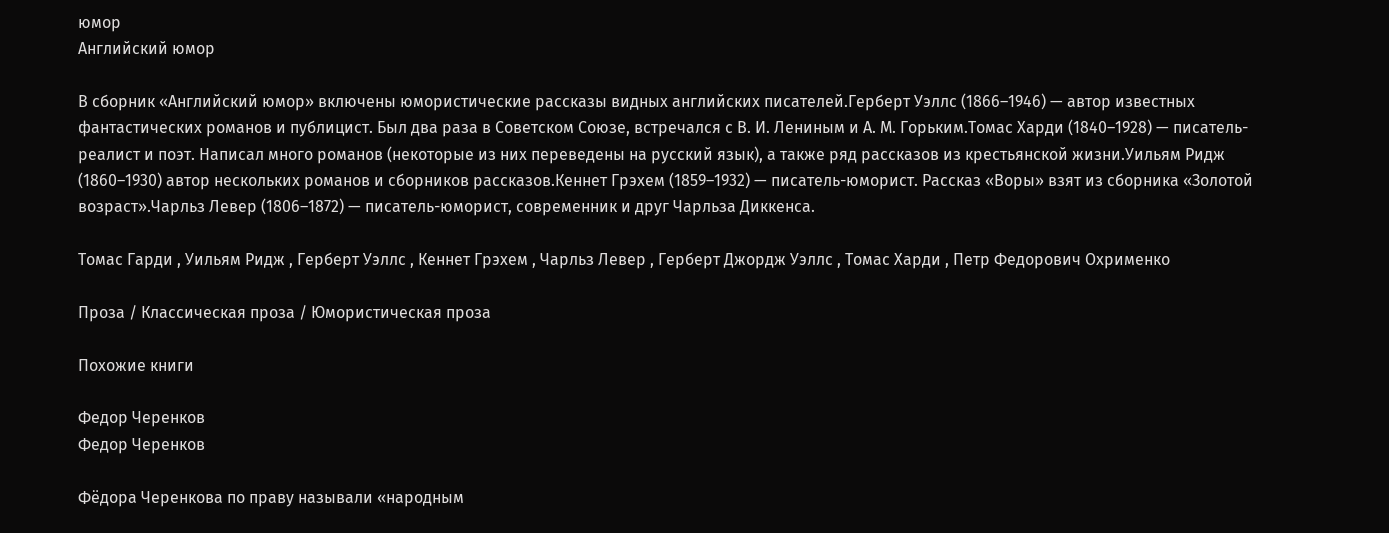юмор
Английский юмор

В сборник «Английский юмор» включены юмористические рассказы видных английских писателей.Герберт Уэллс (1866–1946) — автор известных фантастических романов и публицист. Был два раза в Советском Союзе, встречался с В. И. Лениным и А. М. Горьким.Томас Харди (1840–1928) — писатель-реалист и поэт. Написал много романов (некоторые из них переведены на русский язык), а также ряд рассказов из крестьянской жизни.Уильям Ридж (1860–1930) автор нескольких романов и сборников рассказов.Кеннет Грэхем (1859–1932) — писатель-юморист. Рассказ «Воры» взят из сборника «Золотой возраст».Чарльз Левер (1806–1872) — писатель-юморист, современник и друг Чарльза Диккенса.

Томас Гарди , Уильям Ридж , Герберт Уэллс , Кеннет Грэхем , Чарльз Левер , Герберт Джордж Уэллс , Томас Харди , Петр Федорович Охрименко

Проза / Классическая проза / Юмористическая проза

Похожие книги

Федор Черенков
Федор Черенков

Фёдора Черенкова по праву называли «народным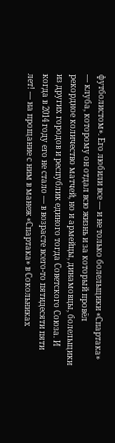футболистом». Его любили все — и не только болельщики «Спартака» — клуба, которому он отдал всю жизнь и за который провёл рекордное количество матчей, но и армейцы, динамовцы, болельщики из других городов и республик единого тогда Советского Союза. И когда в 2014 году его не стало — в возрасте всего-то пятидесяти пяти лет! — на прощание с ним в манеж «Спартака» в Сокольниках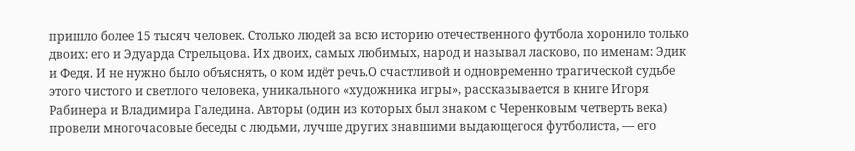пришло более 15 тысяч человек. Столько людей за всю историю отечественного футбола хоронило только двоих: его и Эдуарда Стрельцова. Их двоих, самых любимых, народ и называл ласково, по именам: Эдик и Федя. И не нужно было объяснять, о ком идёт речь.О счастливой и одновременно трагической судьбе этого чистого и светлого человека, уникального «художника игры», рассказывается в книге Игоря Рабинера и Владимира Галедина. Авторы (один из которых был знаком с Черенковым четверть века) провели многочасовые беседы с людьми, лучше других знавшими выдающегося футболиста, — его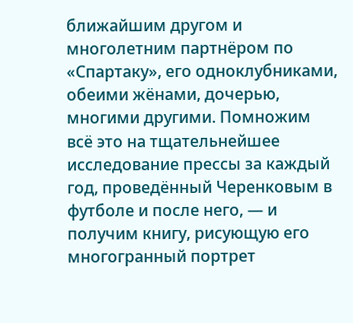ближайшим другом и многолетним партнёром по «Спартаку», его одноклубниками, обеими жёнами, дочерью, многими другими. Помножим всё это на тщательнейшее исследование прессы за каждый год, проведённый Черенковым в футболе и после него, — и получим книгу, рисующую его многогранный портрет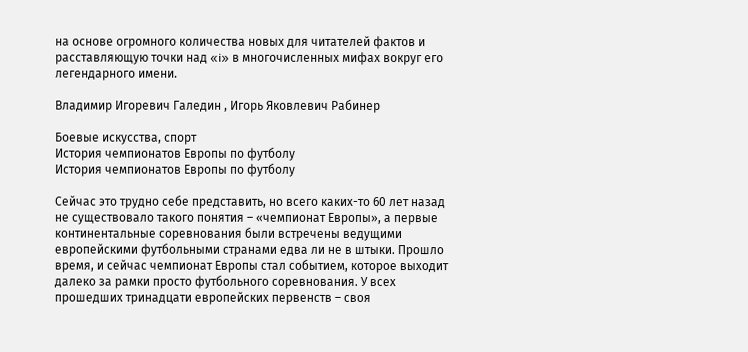на основе огромного количества новых для читателей фактов и расставляющую точки над «i» в многочисленных мифах вокруг его легендарного имени.

Владимир Игоревич Галедин , Игорь Яковлевич Рабинер

Боевые искусства, спорт
История чемпионатов Европы по футболу
История чемпионатов Европы по футболу

Сейчас это трудно себе представить, но всего каких-то 60 лет назад не существовало такого понятия – «чемпионат Европы», а первые континентальные соревнования были встречены ведущими европейскими футбольными странами едва ли не в штыки. Прошло время, и сейчас чемпионат Европы стал событием, которое выходит далеко за рамки просто футбольного соревнования. У всех прошедших тринадцати европейских первенств – своя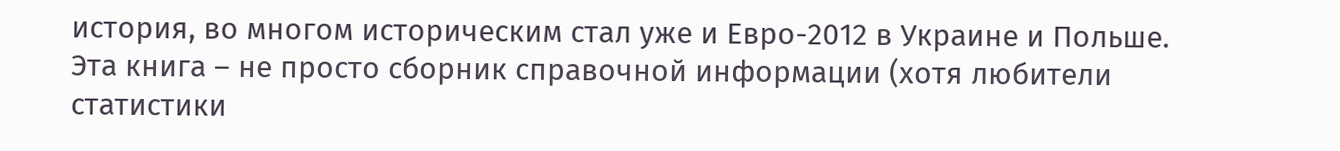история, во многом историческим стал уже и Евро-2012 в Украине и Польше. Эта книга – не просто сборник справочной информации (хотя любители статистики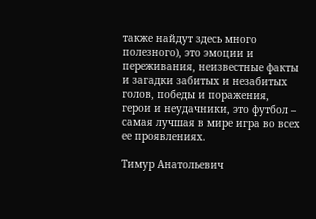также найдут здесь много полезного), это эмоции и переживания, неизвестные факты и загадки забитых и незабитых голов, победы и поражения, герои и неудачники, это футбол – самая лучшая в мире игра во всех ее проявлениях.

Тимур Анатольевич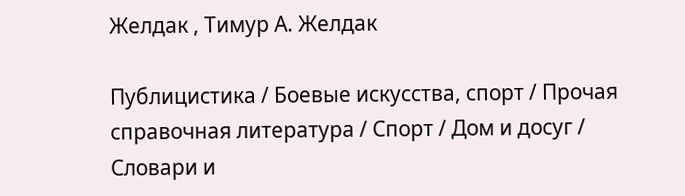Желдак , Тимур А. Желдак

Публицистика / Боевые искусства, спорт / Прочая справочная литература / Спорт / Дом и досуг / Словари и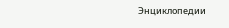Энциклопедии